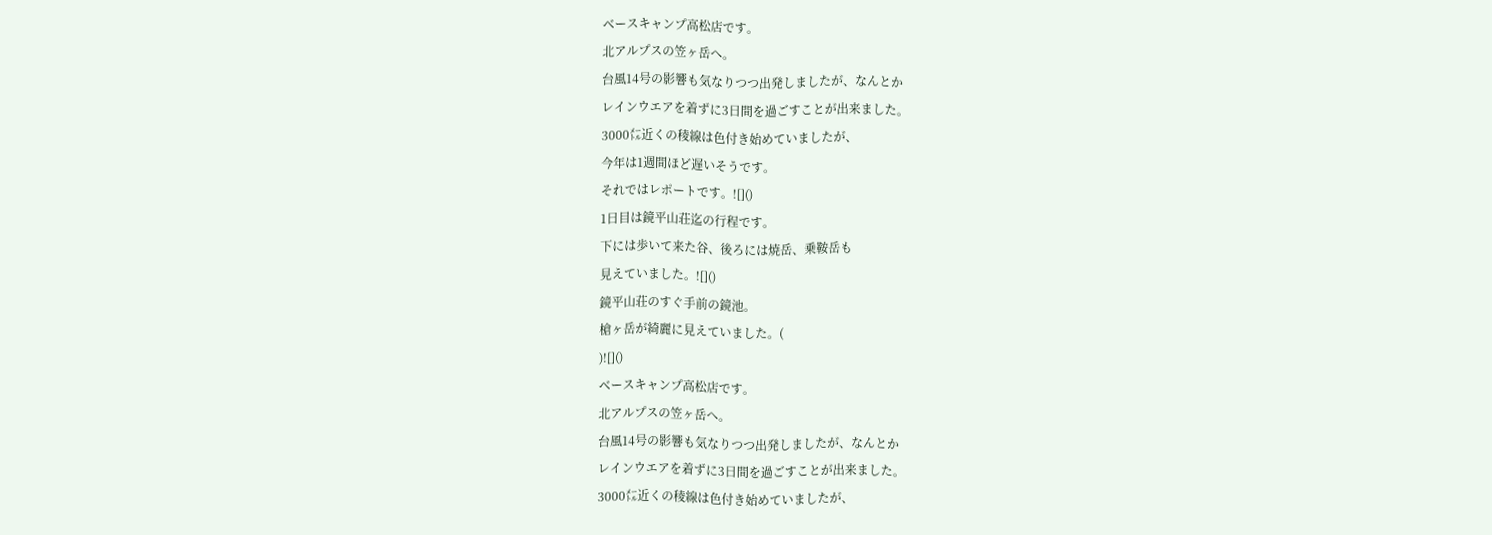ベースキャンプ高松店です。
北アルプスの笠ヶ岳へ。
台風14号の影響も気なりつつ出発しましたが、なんとか
レインウエアを着ずに3日間を過ごすことが出来ました。
3000㍍近くの稜線は色付き始めていましたが、
今年は1週間ほど遅いそうです。
それではレポートです。![]()
1日目は鏡平山荘迄の行程です。
下には歩いて来た谷、後ろには焼岳、乗鞍岳も
見えていました。![]()
鏡平山荘のすぐ手前の鏡池。
槍ヶ岳が綺麗に見えていました。(
)![]()
ベースキャンプ高松店です。
北アルプスの笠ヶ岳へ。
台風14号の影響も気なりつつ出発しましたが、なんとか
レインウエアを着ずに3日間を過ごすことが出来ました。
3000㍍近くの稜線は色付き始めていましたが、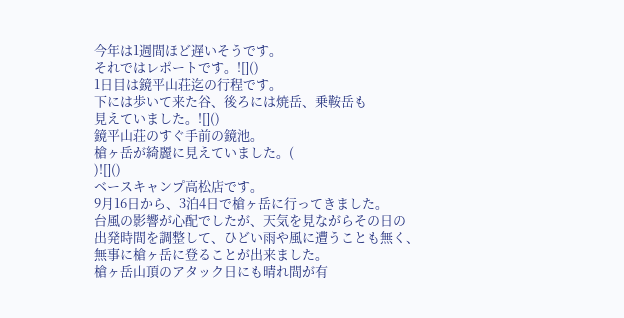今年は1週間ほど遅いそうです。
それではレポートです。![]()
1日目は鏡平山荘迄の行程です。
下には歩いて来た谷、後ろには焼岳、乗鞍岳も
見えていました。![]()
鏡平山荘のすぐ手前の鏡池。
槍ヶ岳が綺麗に見えていました。(
)![]()
ベースキャンプ高松店です。
9月16日から、3泊4日で槍ヶ岳に行ってきました。
台風の影響が心配でしたが、天気を見ながらその日の
出発時間を調整して、ひどい雨や風に遭うことも無く、
無事に槍ヶ岳に登ることが出来ました。
槍ヶ岳山頂のアタック日にも晴れ間が有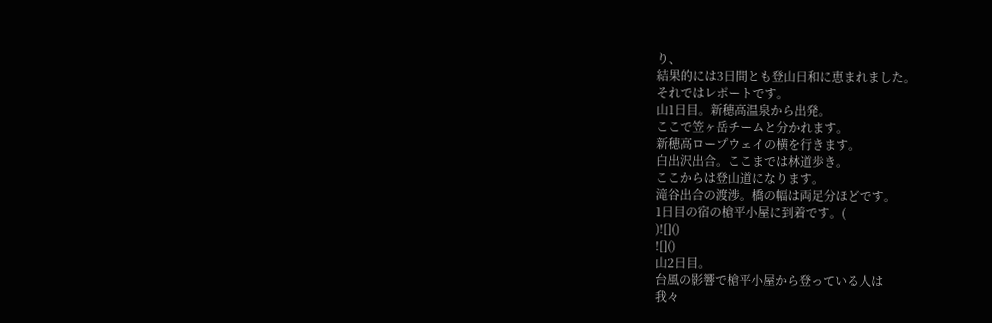り、
結果的には3日間とも登山日和に恵まれました。
それではレポートです。
山1日目。新穂高温泉から出発。
ここで笠ヶ岳チームと分かれます。
新穂高ロープウェイの横を行きます。
白出沢出合。ここまでは林道歩き。
ここからは登山道になります。
滝谷出合の渡渉。橋の幅は両足分ほどです。
1日目の宿の槍平小屋に到着です。(
)![]()
![]()
山2日目。
台風の影響で槍平小屋から登っている人は
我々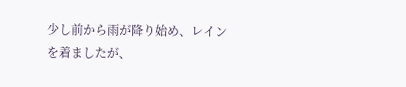少し前から雨が降り始め、レインを着ましたが、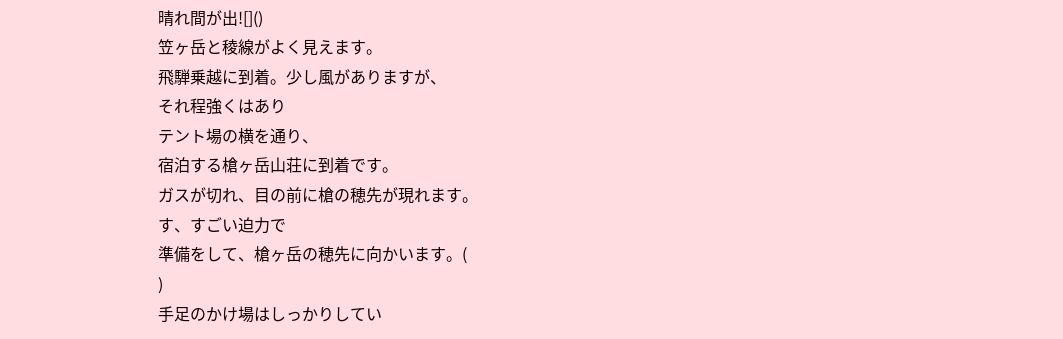晴れ間が出![]()
笠ヶ岳と稜線がよく見えます。
飛騨乗越に到着。少し風がありますが、
それ程強くはあり
テント場の横を通り、
宿泊する槍ヶ岳山荘に到着です。
ガスが切れ、目の前に槍の穂先が現れます。
す、すごい迫力で
準備をして、槍ヶ岳の穂先に向かいます。(
)
手足のかけ場はしっかりしてい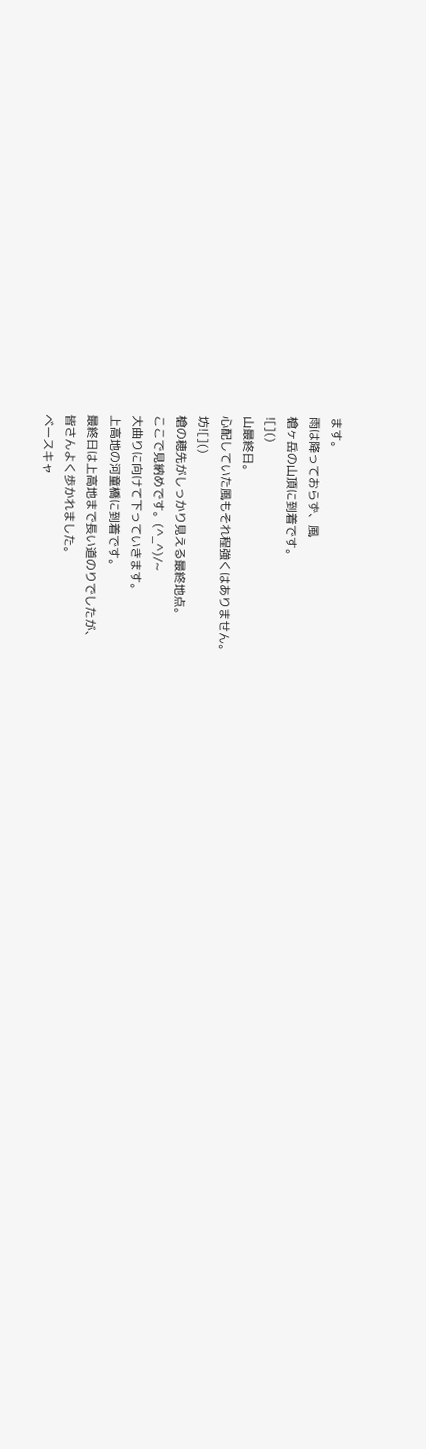ます。
雨は降っておらず、風
槍ヶ岳の山頂に到着です。
![]()
山最終日。
心配していた風もそれ程強くはありません。
坊![]()
槍の穂先がしっかり見える最終地点。
ここで見納めです。(^_^)/~
大曲りに向けて下っていきます。
上高地の河童橋に到着です。
最終日は上高地まで長い道のりでしたが、
皆さんよく歩かれました。
ベースキャ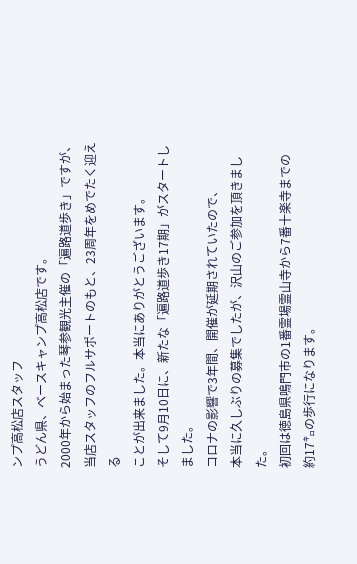ンプ高松店スタッフ
うどん県、ベースキャンプ高松店です。
2000年から始まった琴参観光主催の「遍路道歩き」ですが、
当店スタッフのフルサポートのもと、23周年をめでたく迎える
ことが出来ました。本当にありがとうございます。
そして9月10日に、新たな「遍路道歩き17期」がスタートしました。
コロナの影響で3年間、開催が延期されていたので、
本当に久しぶりの募集でしたが、沢山のご参加を頂きました。
初回は徳島県鳴門市の1番霊場霊山寺から7番十楽寺までの
約17㌔の歩行になります。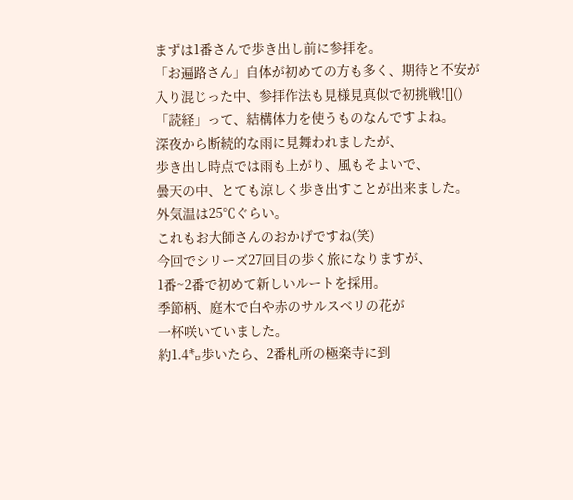まずは1番さんで歩き出し前に参拝を。
「お遍路さん」自体が初めての方も多く、期待と不安が
入り混じった中、参拝作法も見様見真似で初挑戦![]()
「読経」って、結構体力を使うものなんですよね。
深夜から断続的な雨に見舞われましたが、
歩き出し時点では雨も上がり、風もそよいで、
曇天の中、とても涼しく歩き出すことが出来ました。
外気温は25℃ぐらい。
これもお大師さんのおかげですね(笑)
今回でシリーズ27回目の歩く旅になりますが、
1番~2番で初めて新しいルートを採用。
季節柄、庭木で白や赤のサルスベリの花が
一杯咲いていました。
約1.4㌔歩いたら、2番札所の極楽寺に到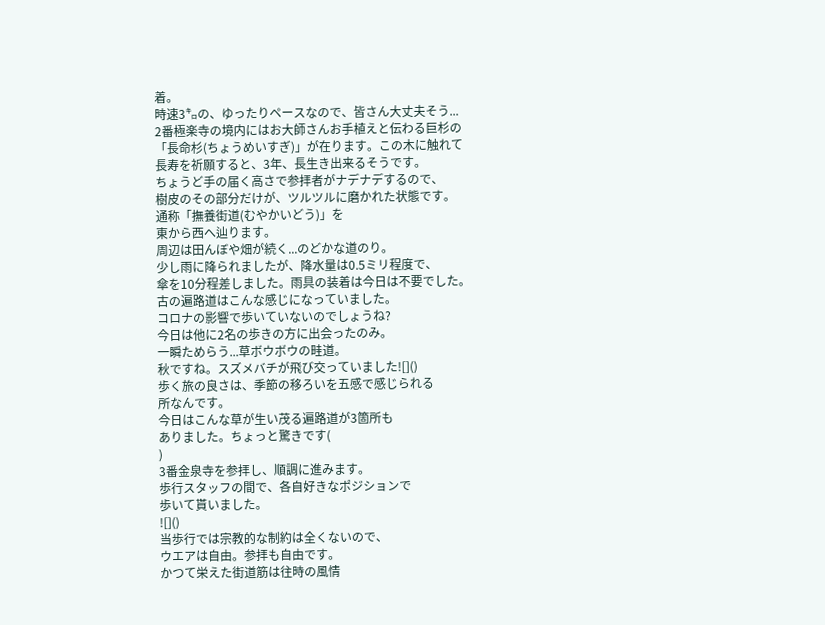着。
時速3㌔の、ゆったりペースなので、皆さん大丈夫そう...
2番極楽寺の境内にはお大師さんお手植えと伝わる巨杉の
「長命杉(ちょうめいすぎ)」が在ります。この木に触れて
長寿を祈願すると、3年、長生き出来るそうです。
ちょうど手の届く高さで参拝者がナデナデするので、
樹皮のその部分だけが、ツルツルに磨かれた状態です。
通称「撫養街道(むやかいどう)」を
東から西へ辿ります。
周辺は田んぼや畑が続く...のどかな道のり。
少し雨に降られましたが、降水量は0.5ミリ程度で、
傘を10分程差しました。雨具の装着は今日は不要でした。
古の遍路道はこんな感じになっていました。
コロナの影響で歩いていないのでしょうね?
今日は他に2名の歩きの方に出会ったのみ。
一瞬ためらう...草ボウボウの畦道。
秋ですね。スズメバチが飛び交っていました![]()
歩く旅の良さは、季節の移ろいを五感で感じられる
所なんです。
今日はこんな草が生い茂る遍路道が3箇所も
ありました。ちょっと驚きです(
)
3番金泉寺を参拝し、順調に進みます。
歩行スタッフの間で、各自好きなポジションで
歩いて貰いました。
![]()
当歩行では宗教的な制約は全くないので、
ウエアは自由。参拝も自由です。
かつて栄えた街道筋は往時の風情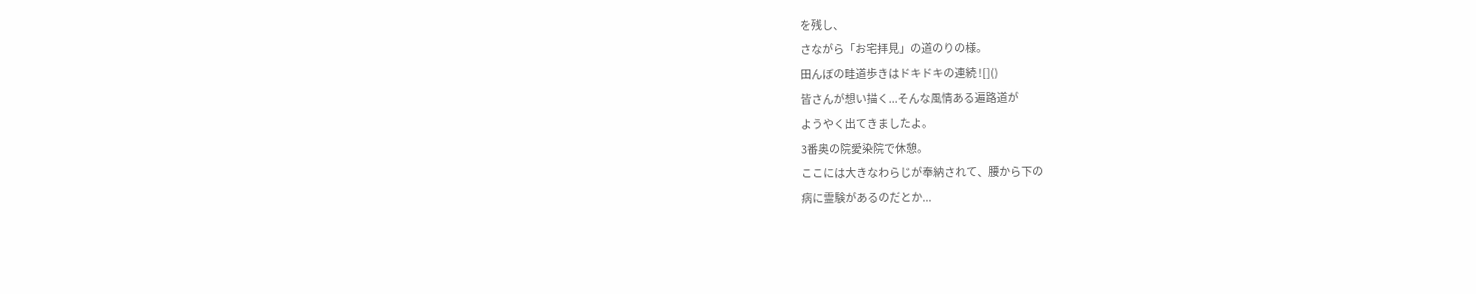を残し、
さながら「お宅拝見」の道のりの様。
田んぼの畦道歩きはドキドキの連続 ![]()
皆さんが想い描く...そんな風情ある遍路道が
ようやく出てきましたよ。
3番奥の院愛染院で休憩。
ここには大きなわらじが奉納されて、腰から下の
病に霊験があるのだとか...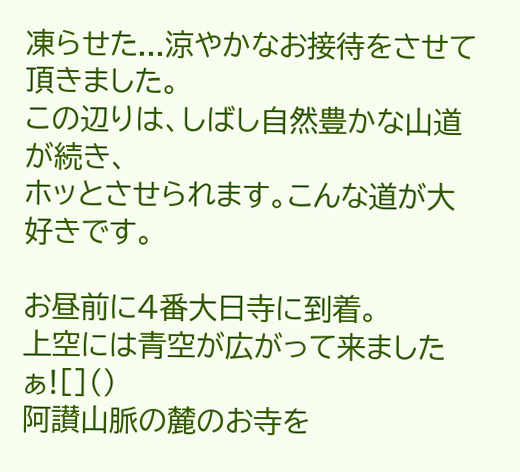凍らせた...涼やかなお接待をさせて頂きました。
この辺りは、しばし自然豊かな山道が続き、
ホッとさせられます。こんな道が大好きです。

お昼前に4番大日寺に到着。
上空には青空が広がって来ましたぁ![]()
阿讃山脈の麓のお寺を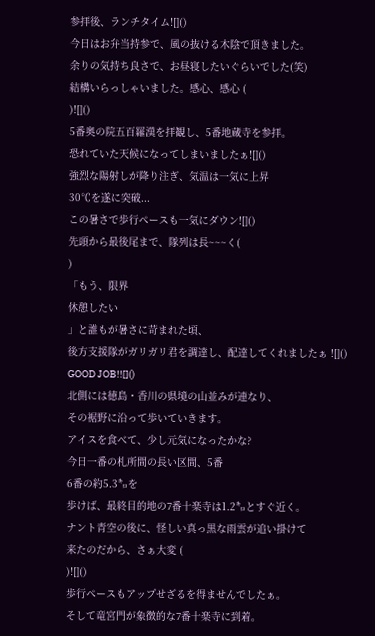参拝後、ランチタイム![]()
今日はお弁当持参で、風の抜ける木陰で頂きました。
余りの気持ち良さで、お昼寝したいぐらいでした(笑)
結構いらっしゃいました。感心、感心 (
)![]()
5番奥の院五百羅漢を拝観し、5番地蔵寺を参拝。
恐れていた天候になってしまいましたぁ![]()
強烈な陽射しが降り注ぎ、気温は一気に上昇
30℃を遂に突破...
この暑さで歩行ペースも一気にダウン![]()
先頭から最後尾まで、隊列は長~~~く(
)
「もう、限界
休憩したい
」と誰もが暑さに苛まれた頃、
後方支援隊がガリガリ君を調達し、配達してくれましたぁ ![]()
GOOD JOB!![]()
北側には徳島・香川の県境の山並みが連なり、
その裾野に沿って歩いていきます。
アイスを食べて、少し元気になったかな?
今日一番の札所間の長い区間、5番
6番の約5.3㌔を
歩けば、最終目的地の7番十楽寺は1.2㌔とすぐ近く。
ナント青空の後に、怪しい真っ黒な雨雲が追い掛けて
来たのだから、さぁ大変 (
)![]()
歩行ペースもアップせざるを得ませんでしたぁ。
そして竜宮門が象徴的な7番十楽寺に到着。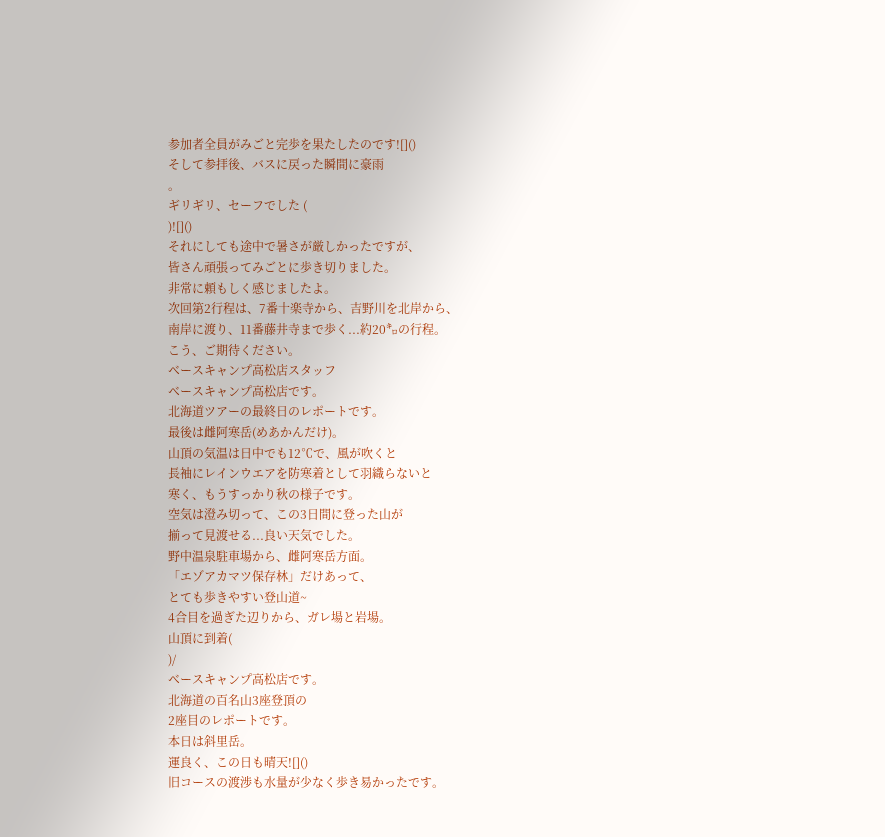参加者全員がみごと完歩を果たしたのです![]()
そして参拝後、バスに戻った瞬間に豪雨
。
ギリギリ、セーフでした (
)![]()
それにしても途中で暑さが厳しかったですが、
皆さん頑張ってみごとに歩き切りました。
非常に頼もしく感じましたよ。
次回第2行程は、7番十楽寺から、吉野川を北岸から、
南岸に渡り、11番藤井寺まで歩く...約20㌔の行程。
こう、ご期待ください。
ベースキャンプ高松店スタッフ
ベースキャンプ高松店です。
北海道ツアーの最終日のレポートです。
最後は雌阿寒岳(めあかんだけ)。
山頂の気温は日中でも12℃で、風が吹くと
長袖にレインウエアを防寒着として羽織らないと
寒く、もうすっかり秋の様子です。
空気は澄み切って、この3日間に登った山が
揃って見渡せる...良い天気でした。
野中温泉駐車場から、雌阿寒岳方面。
「エゾアカマツ保存林」だけあって、
とても歩きやすい登山道~
4合目を過ぎた辺りから、ガレ場と岩場。
山頂に到着(
)/
ベースキャンプ高松店です。
北海道の百名山3座登頂の
2座目のレポートです。
本日は斜里岳。
運良く、この日も晴天![]()
旧コースの渡渉も水量が少なく歩き易かったです。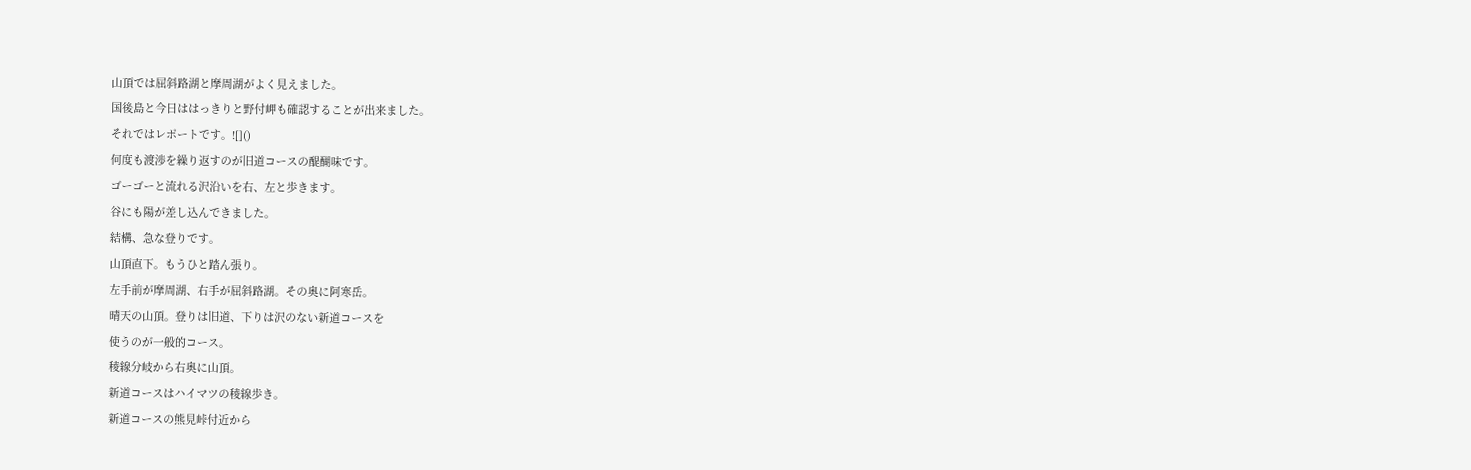山頂では屈斜路湖と摩周湖がよく見えました。
国後島と今日ははっきりと野付岬も確認することが出来ました。
それではレポートです。![]()
何度も渡渉を繰り返すのが旧道コースの醍醐味です。
ゴーゴーと流れる沢沿いを右、左と歩きます。
谷にも陽が差し込んできました。
結構、急な登りです。
山頂直下。もうひと踏ん張り。
左手前が摩周湖、右手が屈斜路湖。その奥に阿寒岳。
晴天の山頂。登りは旧道、下りは沢のない新道コースを
使うのが一般的コース。
稜線分岐から右奥に山頂。
新道コースはハイマツの稜線歩き。
新道コースの熊見峠付近から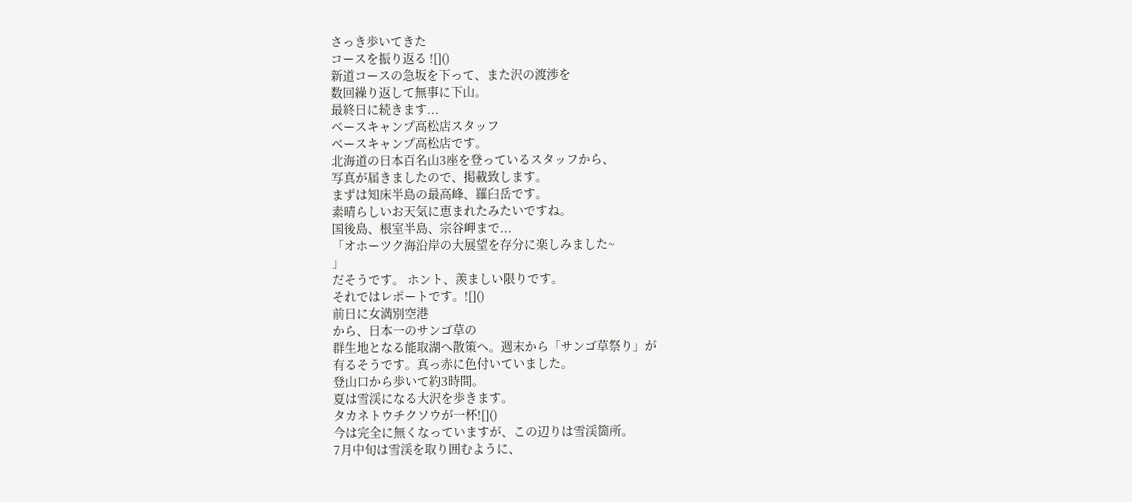さっき歩いてきた
コースを振り返る ![]()
新道コースの急坂を下って、また沢の渡渉を
数回繰り返して無事に下山。
最終日に続きます...
ベースキャンプ高松店スタッフ
ベースキャンプ高松店です。
北海道の日本百名山3座を登っているスタッフから、
写真が届きましたので、掲載致します。
まずは知床半島の最高峰、羅臼岳です。
素晴らしいお天気に恵まれたみたいですね。
国後島、根室半島、宗谷岬まで...
「オホーツク海沿岸の大展望を存分に楽しみました~
」
だそうです。 ホント、羨ましい限りです。
それではレポートです。![]()
前日に女満別空港
から、日本一のサンゴ草の
群生地となる能取湖へ散策へ。週末から「サンゴ草祭り」が
有るそうです。真っ赤に色付いていました。
登山口から歩いて約3時間。
夏は雪渓になる大沢を歩きます。
タカネトウチクソウが一杯![]()
今は完全に無くなっていますが、この辺りは雪渓箇所。
7月中旬は雪渓を取り囲むように、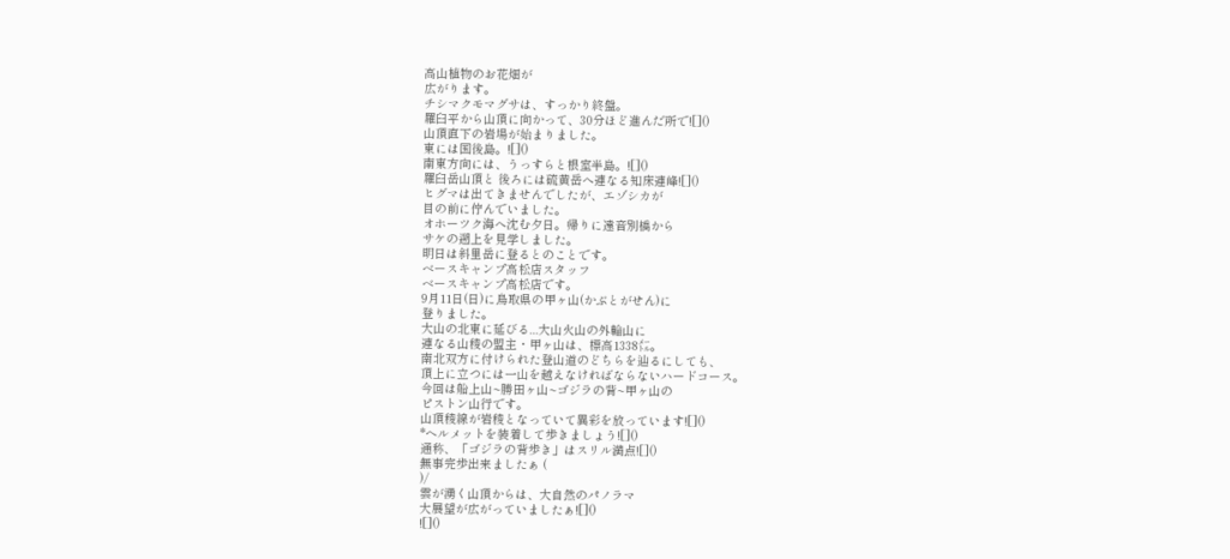高山植物のお花畑が
広がります。
チシマクモマグサは、すっかり終盤。
羅臼平から山頂に向かって、30分ほど進んだ所で![]()
山頂直下の岩場が始まりました。
東には国後島。![]()
南東方向には、うっすらと根室半島。![]()
羅臼岳山頂と 後ろには硫黄岳へ連なる知床連峰![]()
ヒグマは出てきませんでしたが、エゾシカが
目の前に佇んでいました。
オホーツク海へ沈む夕日。帰りに遠音別橋から
サケの遡上を見学しました。
明日は斜里岳に登るとのことです。
ベースキャンプ高松店スタッフ
ベースキャンプ高松店です。
9月11日(日)に鳥取県の甲ヶ山(かぶとがせん)に
登りました。
大山の北東に延びる...大山火山の外輪山に
連なる山稜の盟主・甲ヶ山は、標高1338㍍。
南北双方に付けられた登山道のどちらを辿るにしても、
頂上に立つには一山を越えなければならないハードコース。
今回は船上山~勝田ヶ山~ゴジラの背~甲ヶ山の
ピストン山行です。
山頂稜線が岩稜となっていて異彩を放っています![]()
*ヘルメットを装着して歩きましょう![]()
通称、「ゴジラの背歩き」はスリル満点![]()
無事完歩出来ましたぁ (
)/
雲が湧く山頂からは、大自然のパノラマ
大展望が広がっていましたぁ![]()
![]()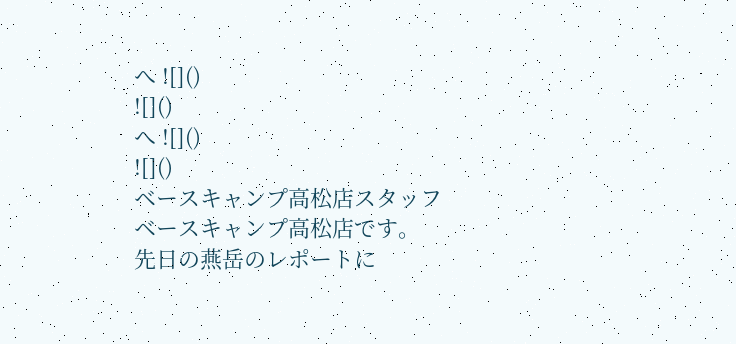へ ![]()
![]()
へ ![]()
![]()
ベースキャンプ高松店スタッフ
ベースキャンプ高松店です。
先日の燕岳のレポートに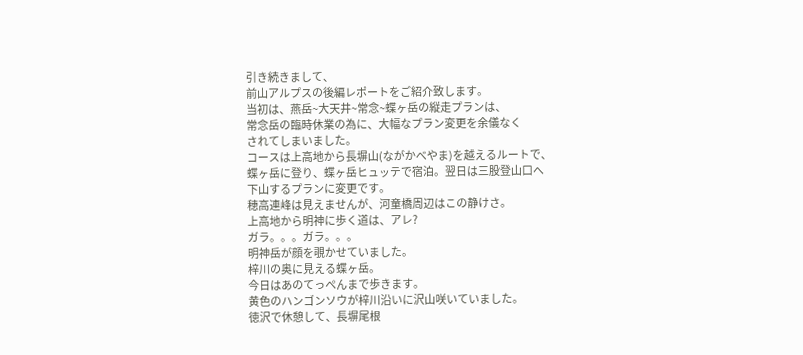引き続きまして、
前山アルプスの後編レポートをご紹介致します。
当初は、燕岳~大天井~常念~蝶ヶ岳の縦走プランは、
常念岳の臨時休業の為に、大幅なプラン変更を余儀なく
されてしまいました。
コースは上高地から長塀山(ながかべやま)を越えるルートで、
蝶ヶ岳に登り、蝶ヶ岳ヒュッテで宿泊。翌日は三股登山口へ
下山するプランに変更です。
穂高連峰は見えませんが、河童橋周辺はこの静けさ。
上高地から明神に歩く道は、アレ?
ガラ。。。ガラ。。。
明神岳が顔を覗かせていました。
梓川の奥に見える蝶ヶ岳。
今日はあのてっぺんまで歩きます。
黄色のハンゴンソウが梓川沿いに沢山咲いていました。
徳沢で休憩して、長塀尾根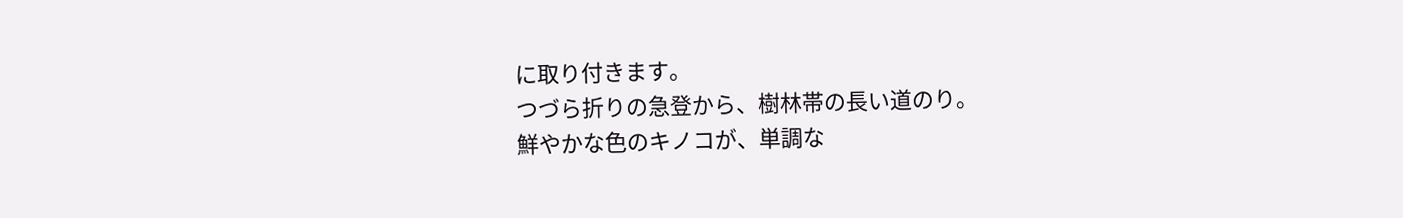に取り付きます。
つづら折りの急登から、樹林帯の長い道のり。
鮮やかな色のキノコが、単調な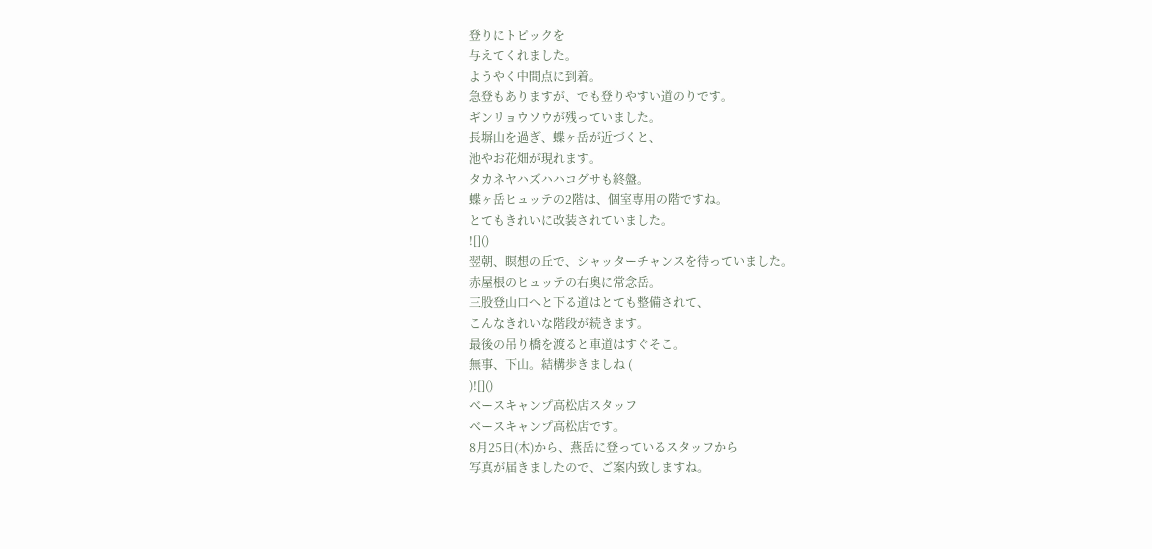登りにトピックを
与えてくれました。
ようやく中間点に到着。
急登もありますが、でも登りやすい道のりです。
ギンリョウソウが残っていました。
長塀山を過ぎ、蝶ヶ岳が近づくと、
池やお花畑が現れます。
タカネヤハズハハコグサも終盤。
蝶ヶ岳ヒュッテの2階は、個室専用の階ですね。
とてもきれいに改装されていました。
![]()
翌朝、瞑想の丘で、シャッターチャンスを待っていました。
赤屋根のヒュッテの右奥に常念岳。
三股登山口へと下る道はとても整備されて、
こんなきれいな階段が続きます。
最後の吊り橋を渡ると車道はすぐそこ。
無事、下山。結構歩きましね (
)![]()
ベースキャンプ高松店スタッフ
ベースキャンプ高松店です。
8月25日(木)から、燕岳に登っているスタッフから
写真が届きましたので、ご案内致しますね。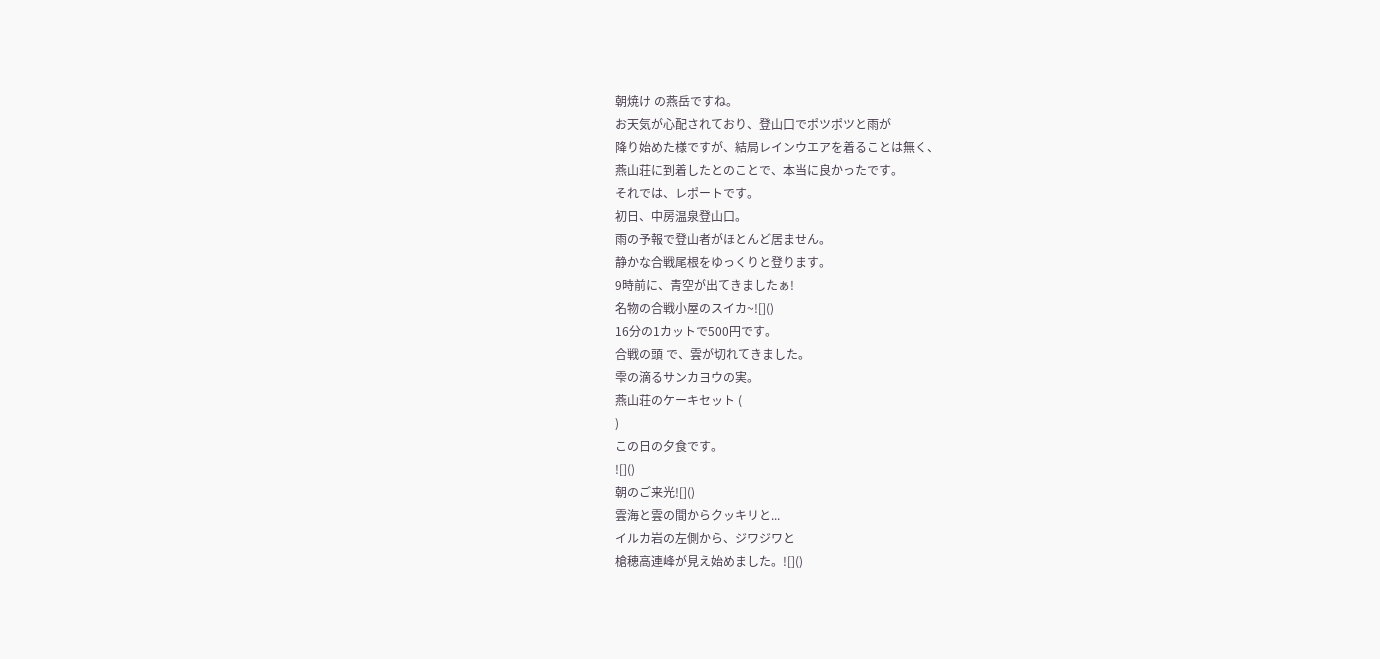朝焼け の燕岳ですね。
お天気が心配されており、登山口でポツポツと雨が
降り始めた様ですが、結局レインウエアを着ることは無く、
燕山荘に到着したとのことで、本当に良かったです。
それでは、レポートです。
初日、中房温泉登山口。
雨の予報で登山者がほとんど居ません。
静かな合戦尾根をゆっくりと登ります。
9時前に、青空が出てきましたぁ!
名物の合戦小屋のスイカ~![]()
16分の1カットで500円です。
合戦の頭 で、雲が切れてきました。
雫の滴るサンカヨウの実。
燕山荘のケーキセット (
)
この日の夕食です。
![]()
朝のご来光![]()
雲海と雲の間からクッキリと...
イルカ岩の左側から、ジワジワと
槍穂高連峰が見え始めました。![]()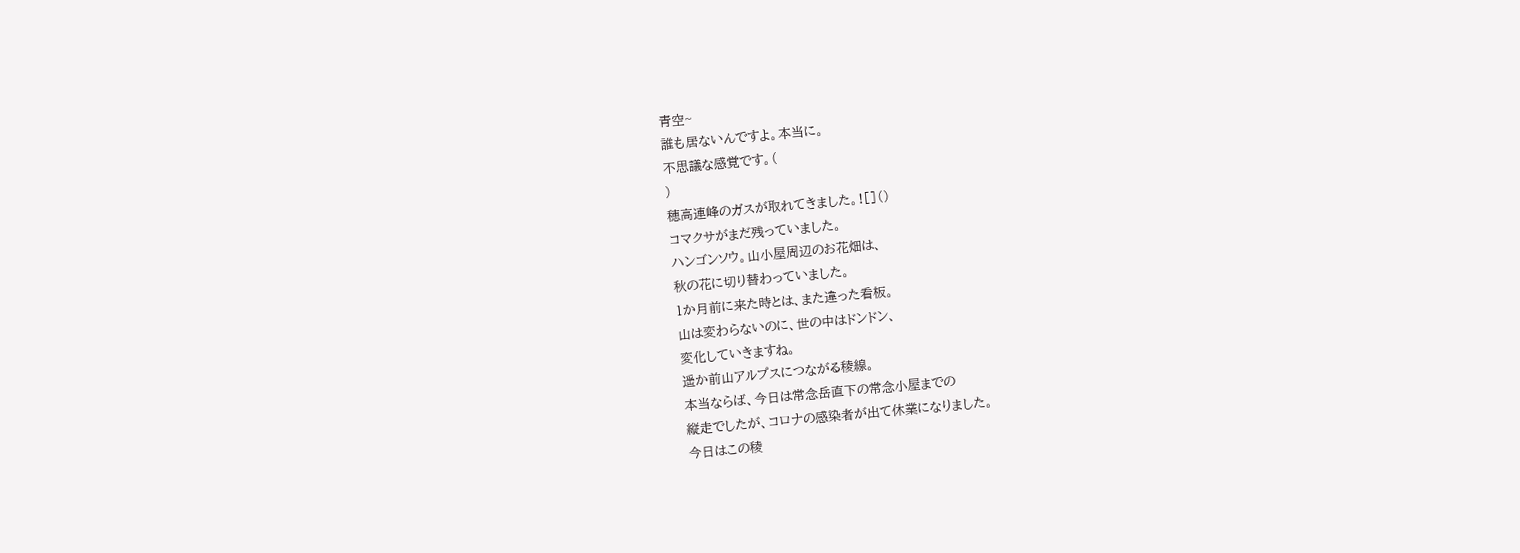青空~
誰も居ないんですよ。本当に。
不思議な感覚です。(
)
穂高連峰のガスが取れてきました。![]()
コマクサがまだ残っていました。
ハンゴンソウ。山小屋周辺のお花畑は、
秋の花に切り替わっていました。
1か月前に来た時とは、また違った看板。
山は変わらないのに、世の中はドンドン、
変化していきますね。
遥か前山アルプスにつながる稜線。
本当ならば、今日は常念岳直下の常念小屋までの
縦走でしたが、コロナの感染者が出て休業になりました。
今日はこの稜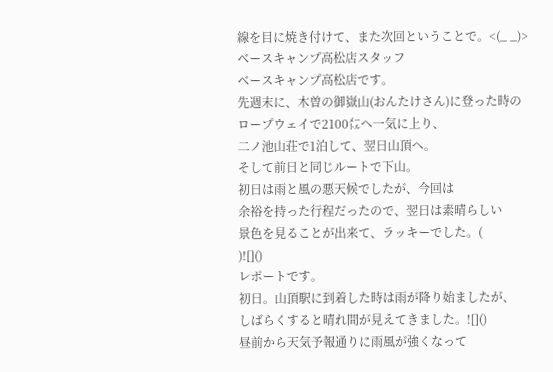線を目に焼き付けて、また次回ということで。<(_ _)>
ベースキャンプ高松店スタッフ
ベースキャンプ高松店です。
先週末に、木曽の御嶽山(おんたけさん)に登った時の
ロープウェイで2100㍍へ一気に上り、
二ノ池山荘で1泊して、翌日山頂へ。
そして前日と同じルートで下山。
初日は雨と風の悪天候でしたが、今回は
余裕を持った行程だったので、翌日は素晴らしい
景色を見ることが出来て、ラッキーでした。(
)![]()
レポートです。
初日。山頂駅に到着した時は雨が降り始ましたが、
しばらくすると晴れ間が見えてきました。![]()
昼前から天気予報通りに雨風が強くなって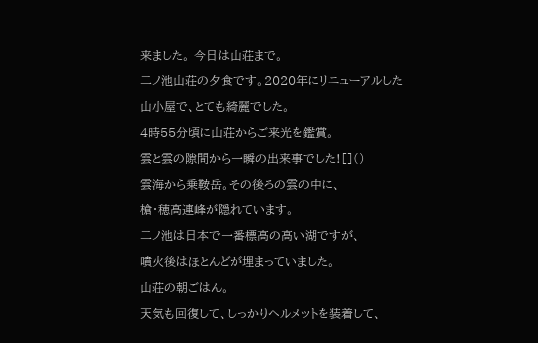来ました。 今日は山荘まで。
二ノ池山荘の夕食です。2020年にリニューアルした
山小屋で、とても綺麗でした。
4時55分頃に山荘からご来光を鑑賞。
雲と雲の隙間から一瞬の出来事でした![]()
雲海から乗鞍岳。その後ろの雲の中に、
槍・穂高連峰が隠れています。
二ノ池は日本で一番標高の高い湖ですが、
噴火後はほとんどが埋まっていました。
山荘の朝ごはん。
天気も回復して、しっかりヘルメットを装着して、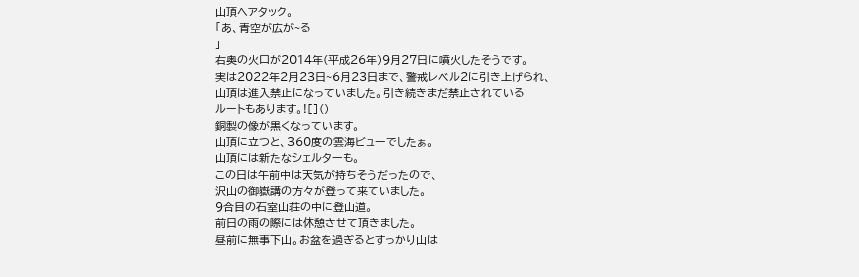山頂へアタック。
「あ、青空が広が~る
」
右奥の火口が2014年(平成26年)9月27日に噴火したそうです。
実は2022年2月23日~6月23日まで、警戒レベル2に引き上げられ、
山頂は進入禁止になっていました。引き続きまだ禁止されている
ルートもあります。![]()
銅製の像が黒くなっています。
山頂に立つと、360度の雲海ビューでしたぁ。
山頂には新たなシェルターも。
この日は午前中は天気が持ちそうだったので、
沢山の御嶽講の方々が登って来ていました。
9合目の石室山荘の中に登山道。
前日の雨の際には休憩させて頂きました。
昼前に無事下山。お盆を過ぎるとすっかり山は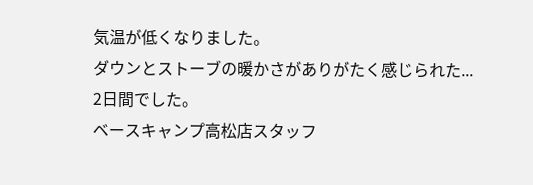気温が低くなりました。
ダウンとストーブの暖かさがありがたく感じられた...
2日間でした。
ベースキャンプ高松店スタッフ